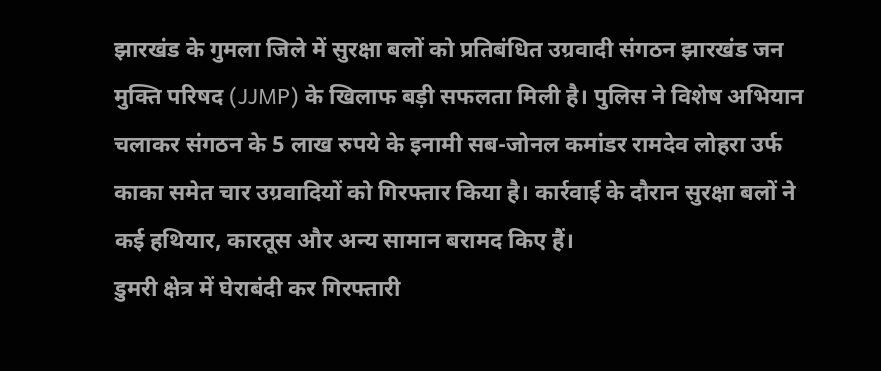झारखंड के गुमला जिले में सुरक्षा बलों को प्रतिबंधित उग्रवादी संगठन झारखंड जन मुक्ति परिषद (JJMP) के खिलाफ बड़ी सफलता मिली है। पुलिस ने विशेष अभियान चलाकर संगठन के 5 लाख रुपये के इनामी सब-जोनल कमांडर रामदेव लोहरा उर्फ काका समेत चार उग्रवादियों को गिरफ्तार किया है। कार्रवाई के दौरान सुरक्षा बलों ने कई हथियार, कारतूस और अन्य सामान बरामद किए हैं।
डुमरी क्षेत्र में घेराबंदी कर गिरफ्तारी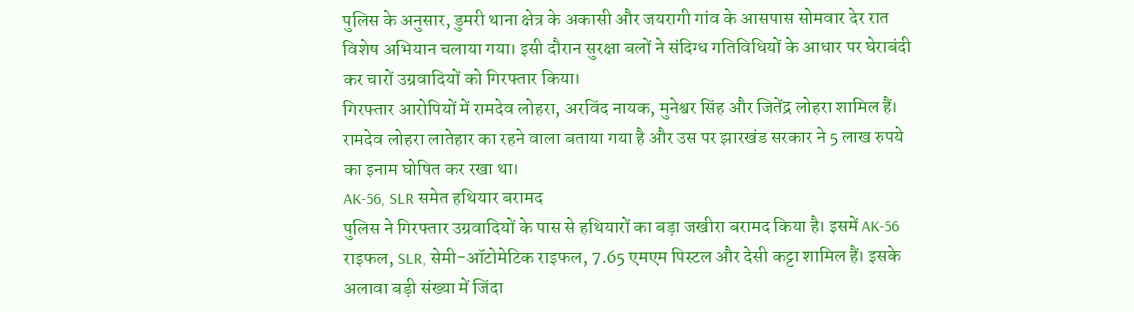पुलिस के अनुसार, डुमरी थाना क्षेत्र के अकासी और जयरागी गांव के आसपास सोमवार देर रात विशेष अभियान चलाया गया। इसी दौरान सुरक्षा बलों ने संदिग्ध गतिविधियों के आधार पर घेराबंदी कर चारों उग्रवादियों को गिरफ्तार किया।
गिरफ्तार आरोपियों में रामदेव लोहरा, अरविंद नायक, मुनेश्वर सिंह और जितेंद्र लोहरा शामिल हैं। रामदेव लोहरा लातेहार का रहने वाला बताया गया है और उस पर झारखंड सरकार ने 5 लाख रुपये का इनाम घोषित कर रखा था।
AK-56, SLR समेत हथियार बरामद
पुलिस ने गिरफ्तार उग्रवादियों के पास से हथियारों का बड़ा जखीरा बरामद किया है। इसमें AK-56 राइफल, SLR, सेमी-ऑटोमेटिक राइफल, 7.65 एमएम पिस्टल और देसी कट्टा शामिल हैं। इसके अलावा बड़ी संख्या में जिंदा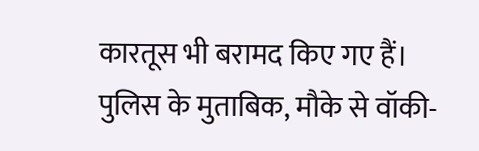कारतूस भी बरामद किए गए हैं।
पुलिस के मुताबिक, मौके से वॉकी-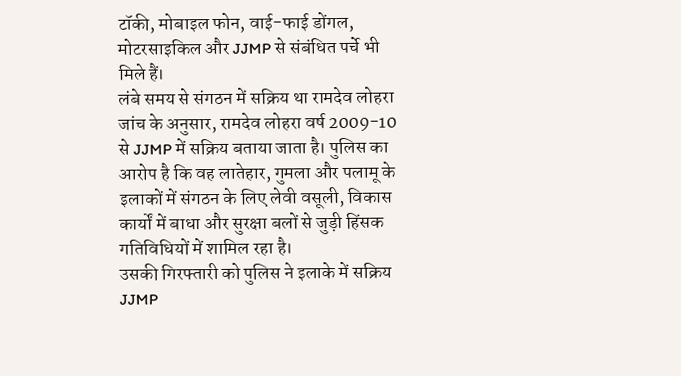टॉकी, मोबाइल फोन, वाई-फाई डोंगल, मोटरसाइकिल और JJMP से संबंधित पर्चे भी मिले हैं।
लंबे समय से संगठन में सक्रिय था रामदेव लोहरा
जांच के अनुसार, रामदेव लोहरा वर्ष 2009-10 से JJMP में सक्रिय बताया जाता है। पुलिस का आरोप है कि वह लातेहार, गुमला और पलामू के इलाकों में संगठन के लिए लेवी वसूली, विकास कार्यों में बाधा और सुरक्षा बलों से जुड़ी हिंसक गतिविधियों में शामिल रहा है।
उसकी गिरफ्तारी को पुलिस ने इलाके में सक्रिय JJMP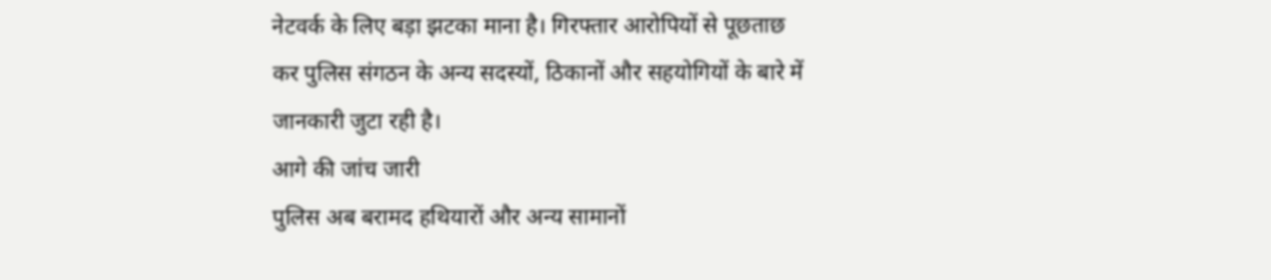नेटवर्क के लिए बड़ा झटका माना है। गिरफ्तार आरोपियों से पूछताछ कर पुलिस संगठन के अन्य सदस्यों, ठिकानों और सहयोगियों के बारे में जानकारी जुटा रही है।
आगे की जांच जारी
पुलिस अब बरामद हथियारों और अन्य सामानों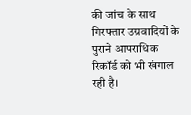की जांच के साथ गिरफ्तार उग्रवादियों के पुराने आपराधिक रिकॉर्ड को भी खंगाल रही है।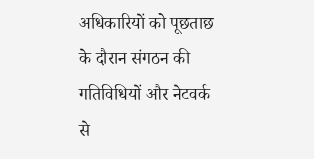अधिकारियों को पूछताछ के दौरान संगठन की गतिविधियों और नेटवर्क से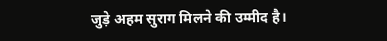जुड़े अहम सुराग मिलने की उम्मीद है।